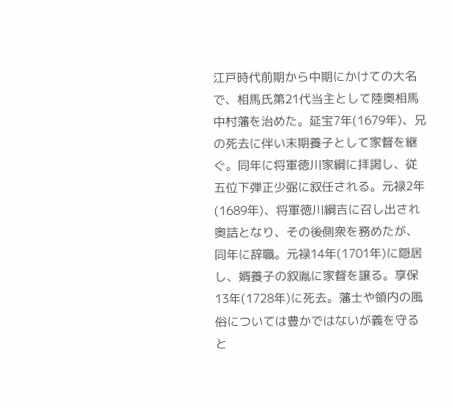江戸時代前期から中期にかけての大名で、相馬氏第21代当主として陸奥相馬中村藩を治めた。延宝7年(1679年)、兄の死去に伴い末期養子として家督を継ぐ。同年に将軍徳川家綱に拝謁し、従五位下弾正少弼に叙任される。元禄2年(1689年)、将軍徳川綱吉に召し出され奥詰となり、その後側衆を務めたが、同年に辞職。元禄14年(1701年)に隠居し、婿養子の叙胤に家督を譲る。享保13年(1728年)に死去。藩士や領内の風俗については豊かではないが義を守ると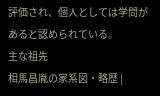評価され、個人としては学問があると認められている。
主な祖先
相馬昌胤の家系図・略歴 |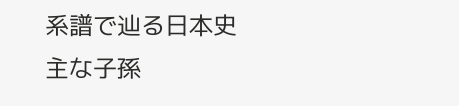系譜で辿る日本史
主な子孫